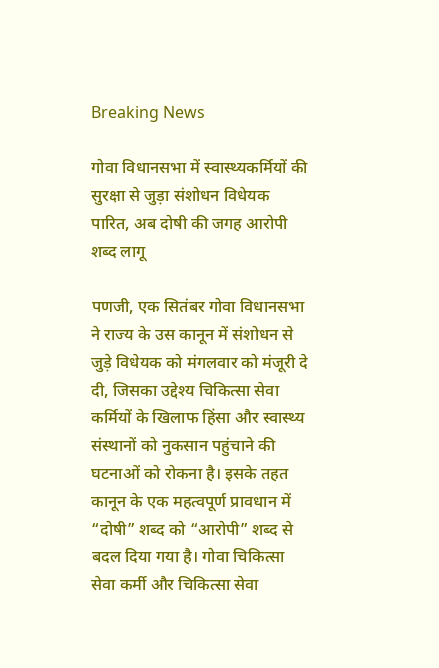Breaking News

गोवा विधानसभा में स्वास्थ्यकर्मियों की सुरक्षा से जुड़ा संशोधन विधेयक पारित, अब दोषी की जगह आरोपी शब्द लागू

पणजी, एक सितंबर गोवा विधानसभा ने राज्य के उस कानून में संशोधन से जुड़े विधेयक को मंगलवार को मंजूरी दे दी, जिसका उद्देश्य चिकित्सा सेवा कर्मियों के खिलाफ हिंसा और स्वास्थ्य संस्थानों को नुकसान पहुंचाने की घटनाओं को रोकना है। इसके तहत कानून के एक महत्वपूर्ण प्रावधान में “दोषी” शब्द को “आरोपी” शब्द से बदल दिया गया है। गोवा चिकित्सा सेवा कर्मी और चिकित्सा सेवा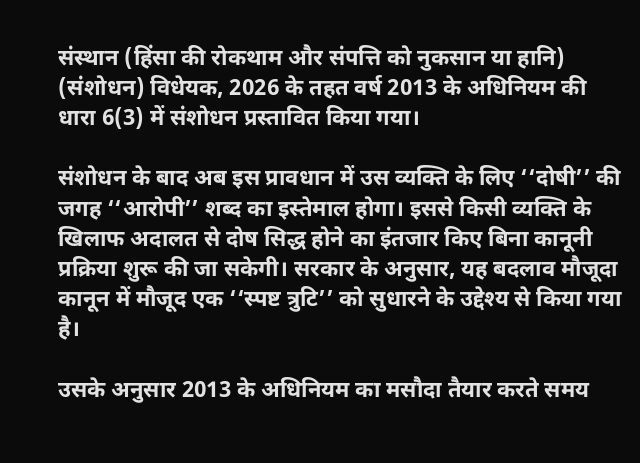संस्थान (हिंसा की रोकथाम और संपत्ति को नुकसान या हानि) (संशोधन) विधेयक, 2026 के तहत वर्ष 2013 के अधिनियम की धारा 6(3) में संशोधन प्रस्तावित किया गया।

संशोधन के बाद अब इस प्रावधान में उस व्यक्ति के लिए ‘‘दोषी’’ की जगह ‘‘आरोपी’’ शब्द का इस्तेमाल होगा। इससे किसी व्यक्ति के खिलाफ अदालत से दोष सिद्ध होने का इंतजार किए बिना कानूनी प्रक्रिया शुरू की जा सकेगी। सरकार के अनुसार, यह बदलाव मौजूदा कानून में मौजूद एक ‘‘स्पष्ट त्रुटि’’ को सुधारने के उद्देश्य से किया गया है।

उसके अनुसार 2013 के अधिनियम का मसौदा तैयार करते समय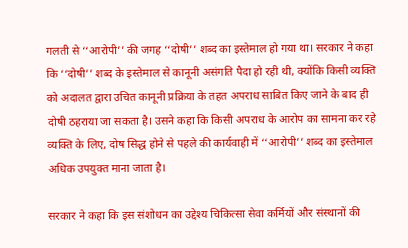गलती से ‘‘आरोपी’’ की जगह ‘‘दोषी’’ शब्द का इस्तेमाल हो गया था। सरकार ने कहा कि ‘‘दोषी’’ शब्द के इस्तेमाल से कानूनी असंगति पैदा हो रही थी, क्योंकि किसी व्यक्ति को अदालत द्वारा उचित कानूनी प्रक्रिया के तहत अपराध साबित किए जाने के बाद ही दोषी ठहराया जा सकता है। उसने कहा कि किसी अपराध के आरोप का सामना कर रहे व्यक्ति के लिए, दोष सिद्ध होने से पहले की कार्यवाही में ‘‘आरोपी’’ शब्द का इस्तेमाल अधिक उपयुक्त माना जाता है।

सरकार ने कहा कि इस संशोधन का उद्देश्य चिकित्सा सेवा कर्मियों और संस्थानों की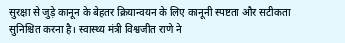सुरक्षा से जुड़े कानून के बेहतर क्रियान्वयन के लिए कानूनी स्पष्टता और सटीकता सुनिश्चित करना है। स्वास्थ्य मंत्री विश्वजीत राणे ने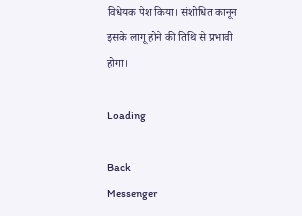विधेयक पेश किया। संशोधित कानून इसके लागू होने की तिथि से प्रभावी होगा।

Loading

Back
Messenger